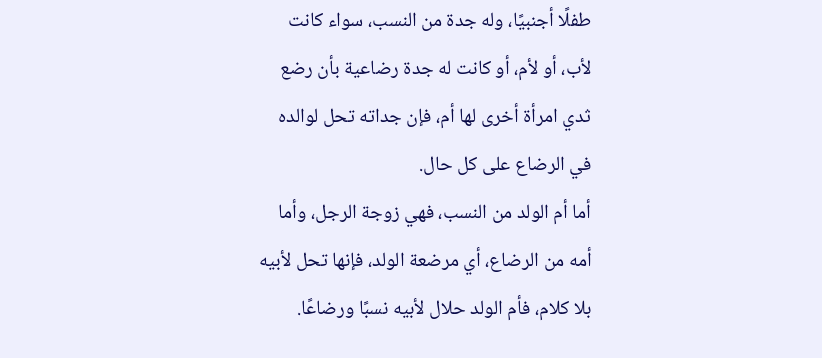طفلًا أجنبيًا، وله جدة من النسب، سواء كانت لأب، أو لأم، أو كانت له جدة رضاعية بأن رضع ثدي امرأة أخرى لها أم، فإن جداته تحل لوالده في الرضاع على كل حال.
أما أم الولد من النسب، فهي زوجة الرجل، وأما أمه من الرضاع، أي مرضعة الولد، فإنها تحل لأبيه بلا كلام، فأم الولد حلال لأبيه نسبًا ورضاعًا.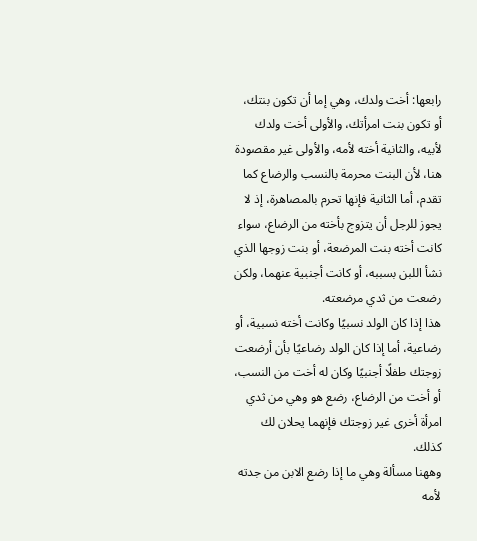رابعها: أخت ولدك، وهي إما أن تكون بنتك، أو تكون بنت امرأتك، والأولى أخت ولدك لأبيه، والثانية أخته لأمه، والأولى غير مقصودة هنا، لأن البنت محرمة بالنسب والرضاع كما تقدم، أما الثانية فإنها تحرم بالمصاهرة، إذ لا يجوز للرجل أن يتزوج بأخته من الرضاع، سواء كانت أخته بنت المرضعة، أو بنت زوجها الذي نشأ اللبن بسببه، أو كانت أجنبية عنهما، ولكن رضعت من ثدي مرضعته.
هذا إذا كان الولد نسبيًا وكانت أخته نسبية، أو رضاعية، أما إذا كان الولد رضاعيًا بأن أرضعت زوجتك طفلًا أجنبيًا وكان له أخت من النسب، أو أخت من الرضاع، رضع هو وهي من ثدي امرأة أخرى غير زوجتك فإنهما يحلان لك كذلك.
وههنا مسألة وهي ما إذا رضع الابن من جدته لأمه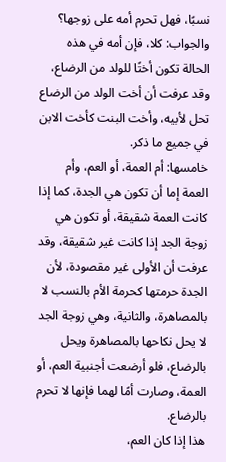نسبًا، فهل تحرم أمه على زوجها؟ والجواب: كلا، فإن أمه في هذه الحالة تكون أختًا للولد من الرضاع، وقد عرفت أن أخت الولد من الرضاع تحل لأبيه، وأخت البنت كأخت الابن في جميع ما ذكر.
خامسها: أم العمة، أو العم، وأم العمة إما أن تكون هي الجدة، كما إذا كانت العمة شقيقة، أو تكون هي زوجة الجد إذا كانت غير شقيقة، وقد عرفت أن الأولى غير مقصودة، لأن الجدة حرمتها كحرمة الأم بالنسب لا بالمصاهرة، والثانية، وهي زوجة الجد لا يحل نكاحها بالمصاهرة ويحل بالرضاع، فلو أرضعت أجنبية العم، أو العمة، وصارت أمًا لهما فإنها لا تحرم بالرضاع.
هذا إذا كان العم،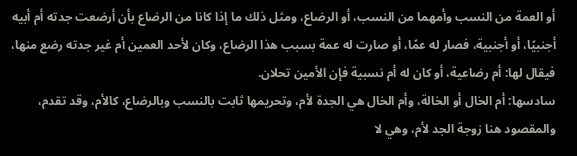أو العمة من النسب وأمهما من النسب، أو الرضاع، ومثل ذلك ما إذا كانا من الرضاع بأن أرضعت جدته أم أبيه أجنبيًا، أو أجنبية، فصار له عمًا، أو صارت له عمة بسبب هذا الرضاع، وكان لأحد العمين أم غير جدته رضع منها، فيقال لها: أم رضاعية، أو كان له أم نسبية فإن الأمين تحلان.
سادسها: أم الخال أو الخالة، وأم الخال هي الجدة لأم، وتحريمها ثابت بالنسب وبالرضاع، كالأم، وقد تقدم، والمقصود هنا زوجة الجد لأم، وهي لا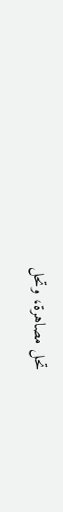تحل مصاهرة، وتحل